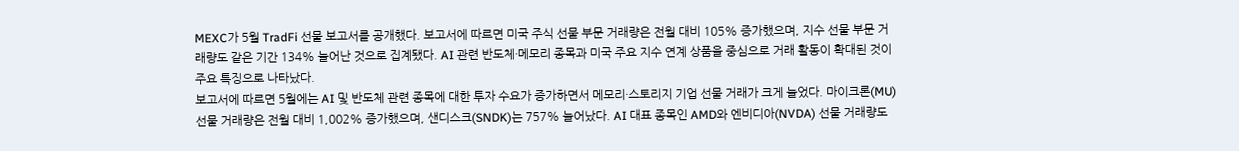MEXC가 5월 TradFi 선물 보고서를 공개했다. 보고서에 따르면 미국 주식 선물 부문 거래량은 전월 대비 105% 증가했으며, 지수 선물 부문 거래량도 같은 기간 134% 늘어난 것으로 집계됐다. AI 관련 반도체·메모리 종목과 미국 주요 지수 연계 상품을 중심으로 거래 활동이 확대된 것이 주요 특징으로 나타났다.
보고서에 따르면 5월에는 AI 및 반도체 관련 종목에 대한 투자 수요가 증가하면서 메모리·스토리지 기업 선물 거래가 크게 늘었다. 마이크론(MU) 선물 거래량은 전월 대비 1,002% 증가했으며, 샌디스크(SNDK)는 757% 늘어났다. AI 대표 종목인 AMD와 엔비디아(NVDA) 선물 거래량도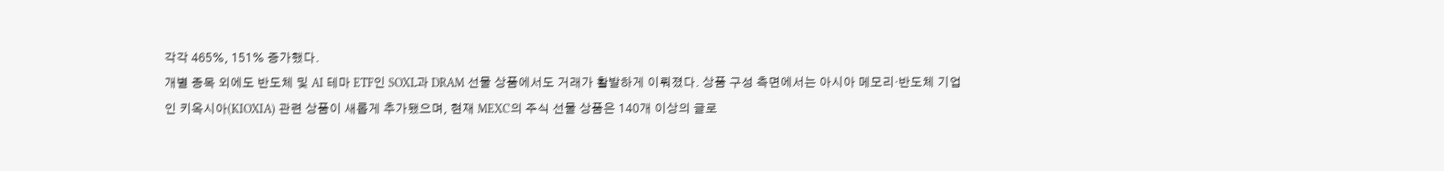각각 465%, 151% 증가했다.
개별 종목 외에도 반도체 및 AI 테마 ETF인 SOXL과 DRAM 선물 상품에서도 거래가 활발하게 이뤄졌다. 상품 구성 측면에서는 아시아 메모리·반도체 기업인 키옥시아(KIOXIA) 관련 상품이 새롭게 추가됐으며, 현재 MEXC의 주식 선물 상품은 140개 이상의 글로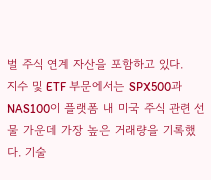벌 주식 연계 자산을 포함하고 있다.
지수 및 ETF 부문에서는 SPX500과 NAS100이 플랫폼 내 미국 주식 관련 선물 가운데 가장 높은 거래량을 기록했다. 기술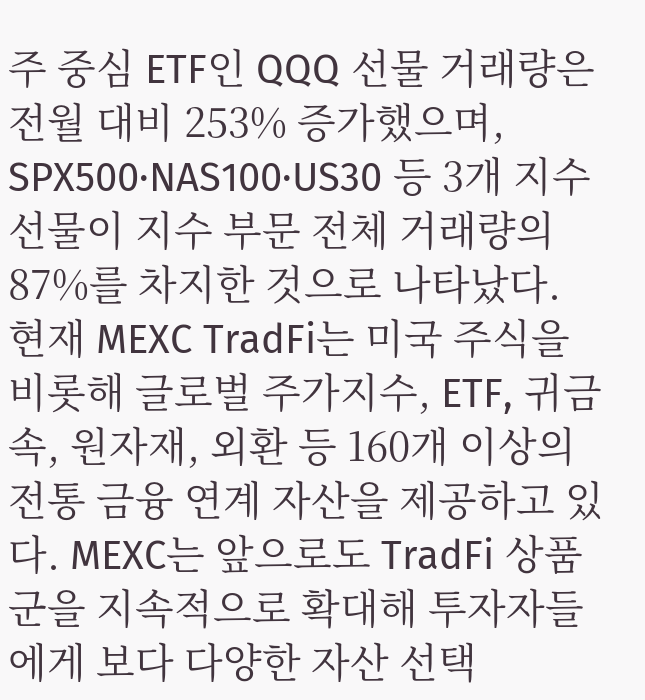주 중심 ETF인 QQQ 선물 거래량은 전월 대비 253% 증가했으며, SPX500·NAS100·US30 등 3개 지수 선물이 지수 부문 전체 거래량의 87%를 차지한 것으로 나타났다.
현재 MEXC TradFi는 미국 주식을 비롯해 글로벌 주가지수, ETF, 귀금속, 원자재, 외환 등 160개 이상의 전통 금융 연계 자산을 제공하고 있다. MEXC는 앞으로도 TradFi 상품군을 지속적으로 확대해 투자자들에게 보다 다양한 자산 선택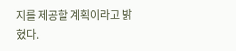지를 제공할 계획이라고 밝혔다.